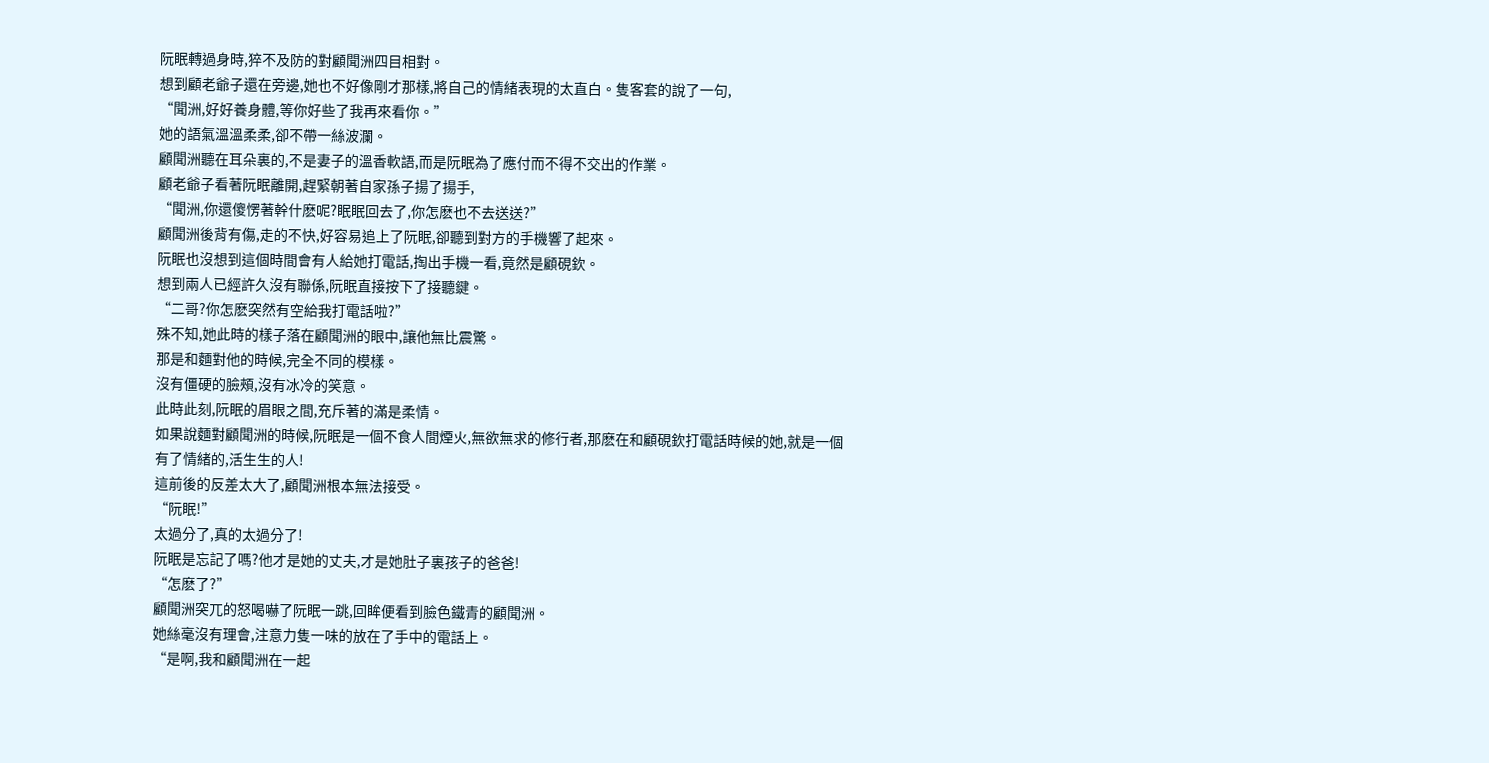阮眠轉過身時,猝不及防的對顧聞洲四目相對。
想到顧老爺子還在旁邊,她也不好像剛才那樣,將自己的情緒表現的太直白。隻客套的說了一句,
“聞洲,好好養身體,等你好些了我再來看你。”
她的語氣溫溫柔柔,卻不帶一絲波瀾。
顧聞洲聽在耳朵裏的,不是妻子的溫香軟語,而是阮眠為了應付而不得不交出的作業。
顧老爺子看著阮眠離開,趕緊朝著自家孫子揚了揚手,
“聞洲,你還傻愣著幹什麽呢?眠眠回去了,你怎麽也不去送送?”
顧聞洲後背有傷,走的不快,好容易追上了阮眠,卻聽到對方的手機響了起來。
阮眠也沒想到這個時間會有人給她打電話,掏出手機一看,竟然是顧硯欽。
想到兩人已經許久沒有聯係,阮眠直接按下了接聽鍵。
“二哥?你怎麽突然有空給我打電話啦?”
殊不知,她此時的樣子落在顧聞洲的眼中,讓他無比震驚。
那是和麵對他的時候,完全不同的模樣。
沒有僵硬的臉頰,沒有冰冷的笑意。
此時此刻,阮眠的眉眼之間,充斥著的滿是柔情。
如果說麵對顧聞洲的時候,阮眠是一個不食人間煙火,無欲無求的修行者,那麽在和顧硯欽打電話時候的她,就是一個有了情緒的,活生生的人!
這前後的反差太大了,顧聞洲根本無法接受。
“阮眠!”
太過分了,真的太過分了!
阮眠是忘記了嗎?他才是她的丈夫,才是她肚子裏孩子的爸爸!
“怎麽了?”
顧聞洲突兀的怒喝嚇了阮眠一跳,回眸便看到臉色鐵青的顧聞洲。
她絲毫沒有理會,注意力隻一味的放在了手中的電話上。
“是啊,我和顧聞洲在一起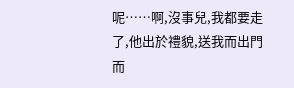呢……啊,沒事兒,我都要走了,他出於禮貌,送我而出門而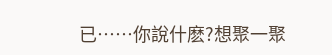已……你說什麽?想聚一聚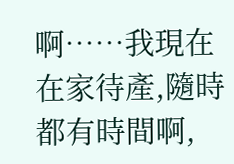啊……我現在在家待產,隨時都有時間啊,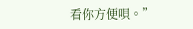看你方便唄。”